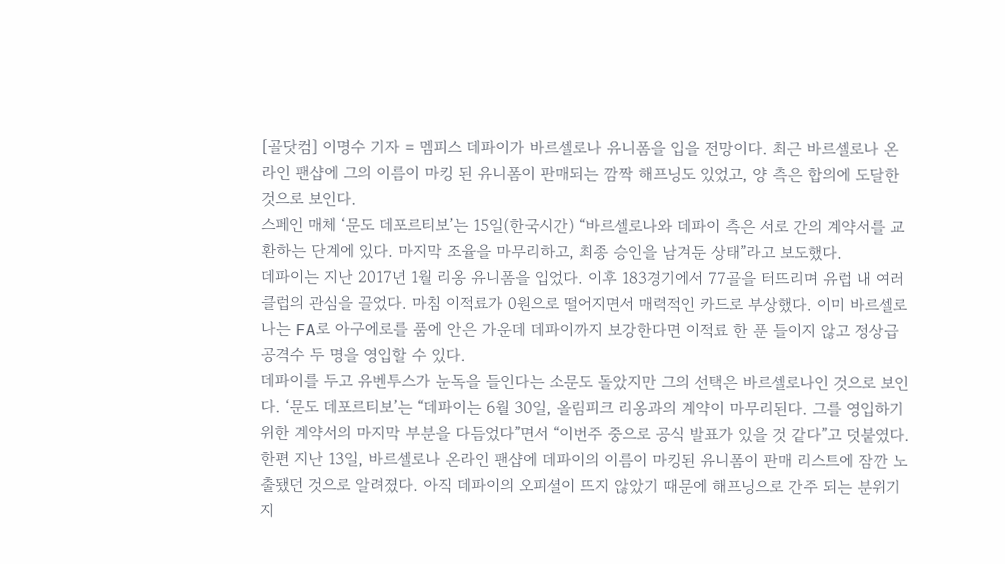[골닷컴] 이명수 기자 = 멤피스 데파이가 바르셀로나 유니폼을 입을 전망이다. 최근 바르셀로나 온라인 팬샵에 그의 이름이 마킹 된 유니폼이 판매되는 깜짝 해프닝도 있었고, 양 측은 합의에 도달한 것으로 보인다.
스페인 매체 ‘문도 데포르티보’는 15일(한국시간) “바르셀로나와 데파이 측은 서로 간의 계약서를 교환하는 단계에 있다. 마지막 조율을 마무리하고, 최종 승인을 남겨둔 상태”라고 보도했다.
데파이는 지난 2017년 1월 리옹 유니폼을 입었다. 이후 183경기에서 77골을 터뜨리며 유럽 내 여러 클럽의 관심을 끌었다. 마침 이적료가 0원으로 떨어지면서 매력적인 카드로 부상했다. 이미 바르셀로나는 FA로 아구에로를 품에 안은 가운데 데파이까지 보강한다면 이적료 한 푼 들이지 않고 정상급 공격수 두 명을 영입할 수 있다.
데파이를 두고 유벤투스가 눈독을 들인다는 소문도 돌았지만 그의 선택은 바르셀로나인 것으로 보인다. ‘문도 데포르티보’는 “데파이는 6월 30일, 올림피크 리옹과의 계약이 마무리된다. 그를 영입하기 위한 계약서의 마지막 부분을 다듬었다”면서 “이번주 중으로 공식 발표가 있을 것 같다”고 덧붙였다.
한편 지난 13일, 바르셀로나 온라인 팬샵에 데파이의 이름이 마킹된 유니폼이 판매 리스트에 잠깐 노출됐던 것으로 알려졌다. 아직 데파이의 오피셜이 뜨지 않았기 때문에 해프닝으로 간주 되는 분위기지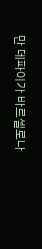만 데파이가 바르셀로나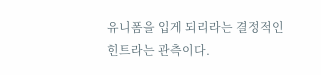유니폼을 입게 되리라는 결정적인 힌트라는 관측이다.